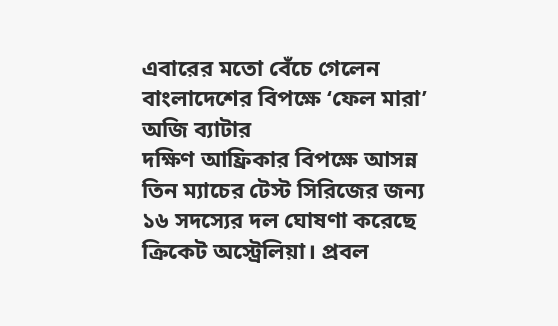এবারের মতো বেঁচে গেলেন বাংলাদেশের বিপক্ষে ‘ফেল মারা’ অজি ব্যাটার
দক্ষিণ আফ্রিকার বিপক্ষে আসন্ন তিন ম্যাচের টেস্ট সিরিজের জন্য ১৬ সদস্যের দল ঘোষণা করেছে ক্রিকেট অস্ট্রেলিয়া। প্রবল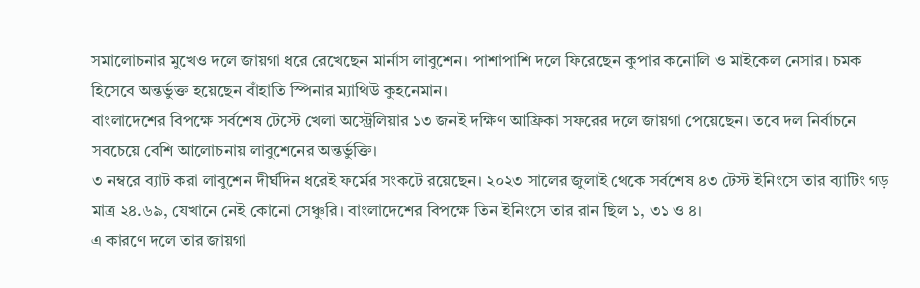সমালোচনার মুখেও দলে জায়গা ধরে রেখেছেন মার্নাস লাবুশেন। পাশাপাশি দলে ফিরেছেন কুপার কনোলি ও মাইকেল নেসার। চমক হিসেবে অন্তর্ভুক্ত হয়েছেন বাঁহাতি স্পিনার ম্যাথিউ কুহনেমান।
বাংলাদেশের বিপক্ষে সর্বশেষ টেস্টে খেলা অস্ট্রেলিয়ার ১৩ জনই দক্ষিণ আফ্রিকা সফরের দলে জায়গা পেয়েছেন। তবে দল নির্বাচনে সবচেয়ে বেশি আলোচনায় লাবুশেনের অন্তর্ভুক্তি।
৩ নম্বরে ব্যাট করা লাবুশেন দীর্ঘদিন ধরেই ফর্মের সংকটে রয়েছেন। ২০২৩ সালের জুলাই থেকে সর্বশেষ ৪৩ টেস্ট ইনিংসে তার ব্যাটিং গড় মাত্র ২৪.৬৯, যেখানে নেই কোনো সেঞ্চুরি। বাংলাদেশের বিপক্ষে তিন ইনিংসে তার রান ছিল ১, ৩১ ও ৪।
এ কারণে দলে তার জায়গা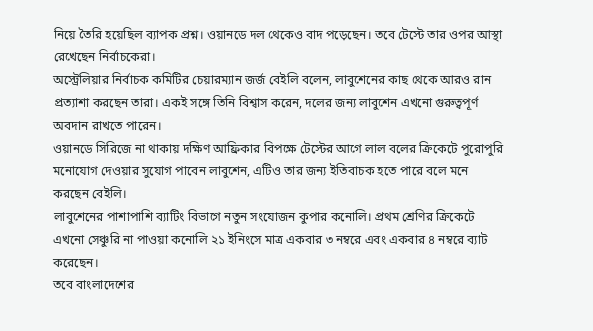নিয়ে তৈরি হয়েছিল ব্যাপক প্রশ্ন। ওয়ানডে দল থেকেও বাদ পড়েছেন। তবে টেস্টে তার ওপর আস্থা রেখেছেন নির্বাচকেরা।
অস্ট্রেলিয়ার নির্বাচক কমিটির চেয়ারম্যান জর্জ বেইলি বলেন, লাবুশেনের কাছ থেকে আরও রান প্রত্যাশা করছেন তারা। একই সঙ্গে তিনি বিশ্বাস করেন, দলের জন্য লাবুশেন এখনো গুরুত্বপূর্ণ অবদান রাখতে পারেন।
ওয়ানডে সিরিজে না থাকায় দক্ষিণ আফ্রিকার বিপক্ষে টেস্টের আগে লাল বলের ক্রিকেটে পুরোপুরি মনোযোগ দেওয়ার সুযোগ পাবেন লাবুশেন, এটিও তার জন্য ইতিবাচক হতে পারে বলে মনে করছেন বেইলি।
লাবুশেনের পাশাপাশি ব্যাটিং বিভাগে নতুন সংযোজন কুপার কনোলি। প্রথম শ্রেণির ক্রিকেটে এখনো সেঞ্চুরি না পাওয়া কনোলি ২১ ইনিংসে মাত্র একবার ৩ নম্বরে এবং একবার ৪ নম্বরে ব্যাট করেছেন।
তবে বাংলাদেশের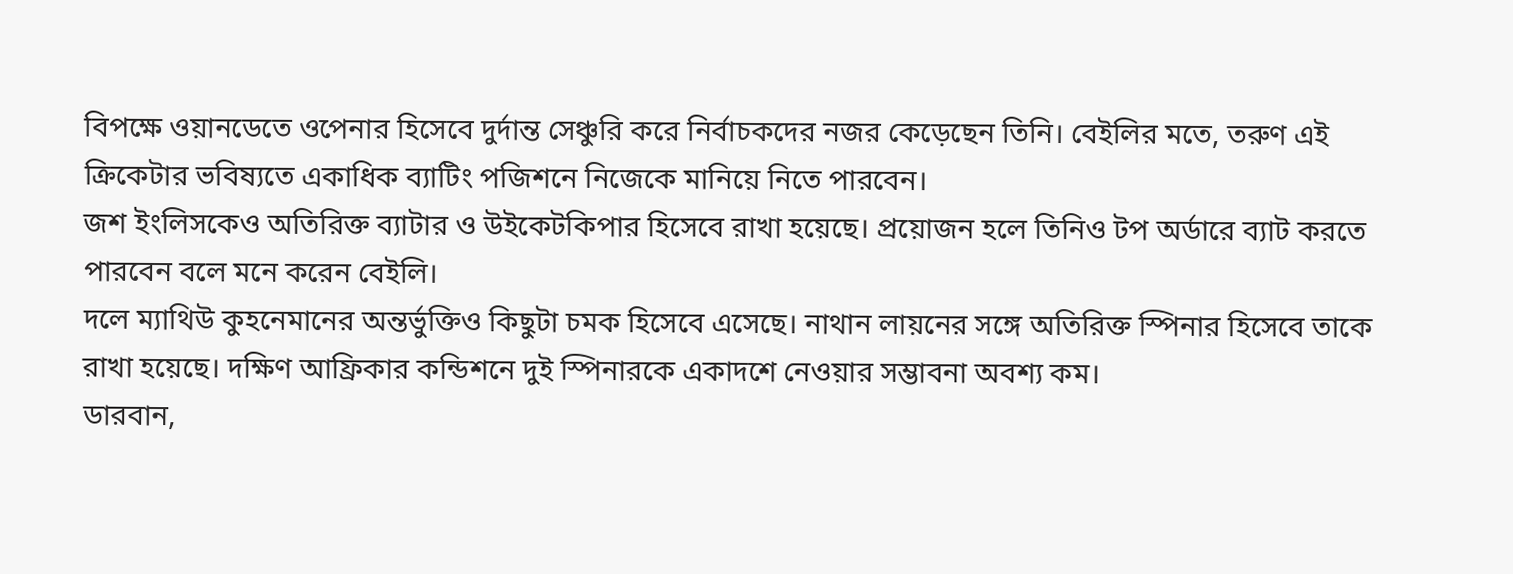বিপক্ষে ওয়ানডেতে ওপেনার হিসেবে দুর্দান্ত সেঞ্চুরি করে নির্বাচকদের নজর কেড়েছেন তিনি। বেইলির মতে, তরুণ এই ক্রিকেটার ভবিষ্যতে একাধিক ব্যাটিং পজিশনে নিজেকে মানিয়ে নিতে পারবেন।
জশ ইংলিসকেও অতিরিক্ত ব্যাটার ও উইকেটকিপার হিসেবে রাখা হয়েছে। প্রয়োজন হলে তিনিও টপ অর্ডারে ব্যাট করতে পারবেন বলে মনে করেন বেইলি।
দলে ম্যাথিউ কুহনেমানের অন্তর্ভুক্তিও কিছুটা চমক হিসেবে এসেছে। নাথান লায়নের সঙ্গে অতিরিক্ত স্পিনার হিসেবে তাকে রাখা হয়েছে। দক্ষিণ আফ্রিকার কন্ডিশনে দুই স্পিনারকে একাদশে নেওয়ার সম্ভাবনা অবশ্য কম।
ডারবান,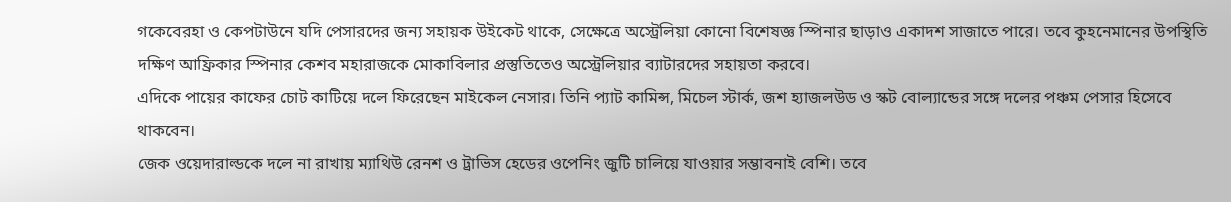গকেবেরহা ও কেপটাউনে যদি পেসারদের জন্য সহায়ক উইকেট থাকে, সেক্ষেত্রে অস্ট্রেলিয়া কোনো বিশেষজ্ঞ স্পিনার ছাড়াও একাদশ সাজাতে পারে। তবে কুহনেমানের উপস্থিতি দক্ষিণ আফ্রিকার স্পিনার কেশব মহারাজকে মোকাবিলার প্রস্তুতিতেও অস্ট্রেলিয়ার ব্যাটারদের সহায়তা করবে।
এদিকে পায়ের কাফের চোট কাটিয়ে দলে ফিরেছেন মাইকেল নেসার। তিনি প্যাট কামিন্স, মিচেল স্টার্ক, জশ হ্যাজলউড ও স্কট বোল্যান্ডের সঙ্গে দলের পঞ্চম পেসার হিসেবে থাকবেন।
জেক ওয়েদারাল্ডকে দলে না রাখায় ম্যাথিউ রেনশ ও ট্রাভিস হেডের ওপেনিং জুটি চালিয়ে যাওয়ার সম্ভাবনাই বেশি। তবে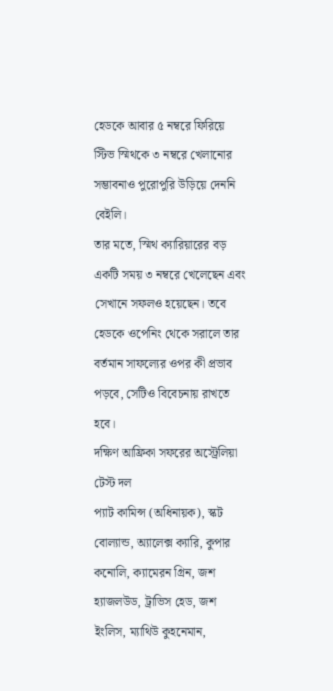হেডকে আবার ৫ নম্বরে ফিরিয়ে স্টিভ স্মিথকে ৩ নম্বরে খেলানোর সম্ভাবনাও পুরোপুরি উড়িয়ে দেননি বেইলি।
তার মতে, স্মিথ ক্যারিয়ারের বড় একটি সময় ৩ নম্বরে খেলেছেন এবং সেখানে সফলও হয়েছেন। তবে হেডকে ওপেনিং থেকে সরালে তার বর্তমান সাফল্যের ওপর কী প্রভাব পড়বে, সেটিও বিবেচনায় রাখতে হবে।
দক্ষিণ আফ্রিকা সফরের অস্ট্রেলিয়া টেস্ট দল
প্যাট কামিন্স (অধিনায়ক), স্কট বোল্যান্ড, অ্যালেক্স ক্যারি, কুপার কনোলি, ক্যামেরন গ্রিন, জশ হ্যাজলউড, ট্রাভিস হেড, জশ ইংলিস, ম্যাথিউ কুহনেমান,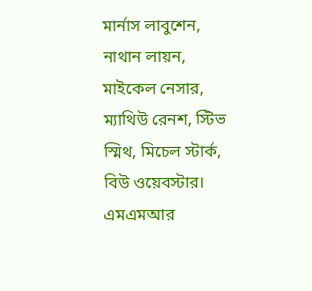মার্নাস লাবুশেন, নাথান লায়ন, মাইকেল নেসার, ম্যাথিউ রেনশ, স্টিভ স্মিথ, মিচেল স্টার্ক, বিউ ওয়েবস্টার।
এমএমআর